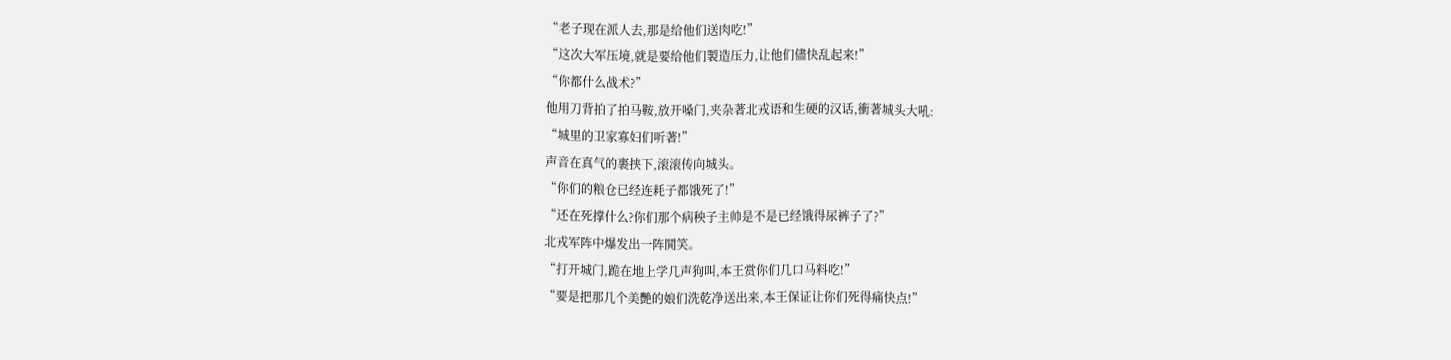“老子现在派人去,那是给他们送肉吃!”
“这次大军压境,就是要给他们製造压力,让他们儘快乱起来!”
“你都什么战术?”
他用刀背拍了拍马鞍,放开嗓门,夹杂著北戎语和生硬的汉话,衝著城头大吼:
“城里的卫家寡妇们听著!”
声音在真气的裹挟下,滚滚传向城头。
“你们的粮仓已经连耗子都饿死了!”
“还在死撑什么?你们那个病秧子主帅是不是已经饿得尿裤子了?”
北戎军阵中爆发出一阵鬨笑。
“打开城门,跪在地上学几声狗叫,本王赏你们几口马料吃!”
“要是把那几个美艷的娘们洗乾净送出来,本王保证让你们死得痛快点!”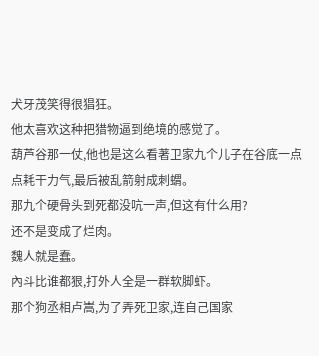犬牙茂笑得很猖狂。
他太喜欢这种把猎物逼到绝境的感觉了。
葫芦谷那一仗,他也是这么看著卫家九个儿子在谷底一点点耗干力气,最后被乱箭射成刺蝟。
那九个硬骨头到死都没吭一声,但这有什么用?
还不是变成了烂肉。
魏人就是蠢。
內斗比谁都狠,打外人全是一群软脚虾。
那个狗丞相卢嵩,为了弄死卫家,连自己国家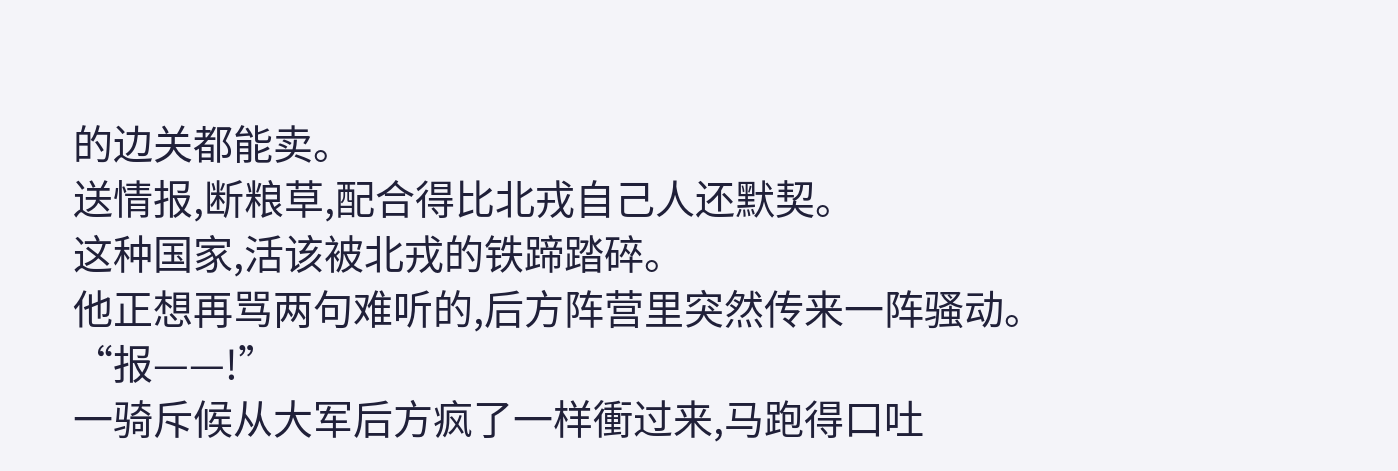的边关都能卖。
送情报,断粮草,配合得比北戎自己人还默契。
这种国家,活该被北戎的铁蹄踏碎。
他正想再骂两句难听的,后方阵营里突然传来一阵骚动。
“报——!”
一骑斥候从大军后方疯了一样衝过来,马跑得口吐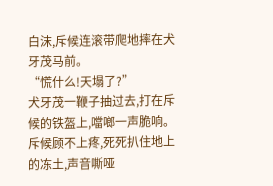白沫,斥候连滚带爬地摔在犬牙茂马前。
“慌什么!天塌了?”
犬牙茂一鞭子抽过去,打在斥候的铁盔上,噹啷一声脆响。
斥候顾不上疼,死死扒住地上的冻土,声音嘶哑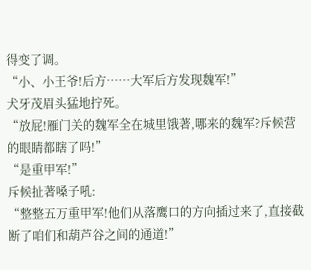得变了调。
“小、小王爷!后方……大军后方发现魏军!”
犬牙茂眉头猛地拧死。
“放屁!雁门关的魏军全在城里饿著,哪来的魏军?斥候营的眼睛都瞎了吗!”
“是重甲军!”
斥候扯著嗓子吼:
“整整五万重甲军!他们从落鹰口的方向插过来了,直接截断了咱们和葫芦谷之间的通道!”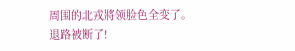周围的北戎將领脸色全变了。
退路被断了!